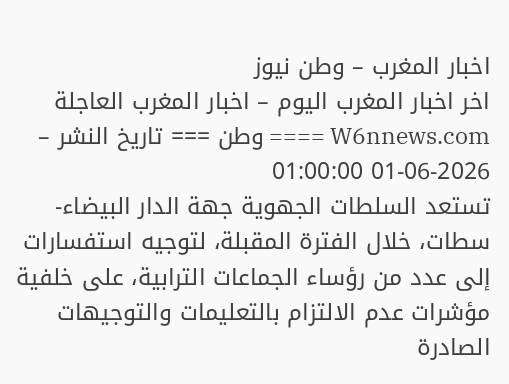اخبار المغرب – وطن نيوز
اخر اخبار المغرب اليوم – اخبار المغرب العاجلة
W6nnews.com ==== وطن === تاريخ النشر – 2026-06-01 01:00:00
تستعد السلطات الجهوية جهة الدار البيضاء-سطات، خلال الفترة المقبلة، لتوجيه استفسارات إلى عدد من رؤساء الجماعات الترابية، على خلفية مؤشرات عدم الالتزام بالتعليمات والتوجيهات الصادرة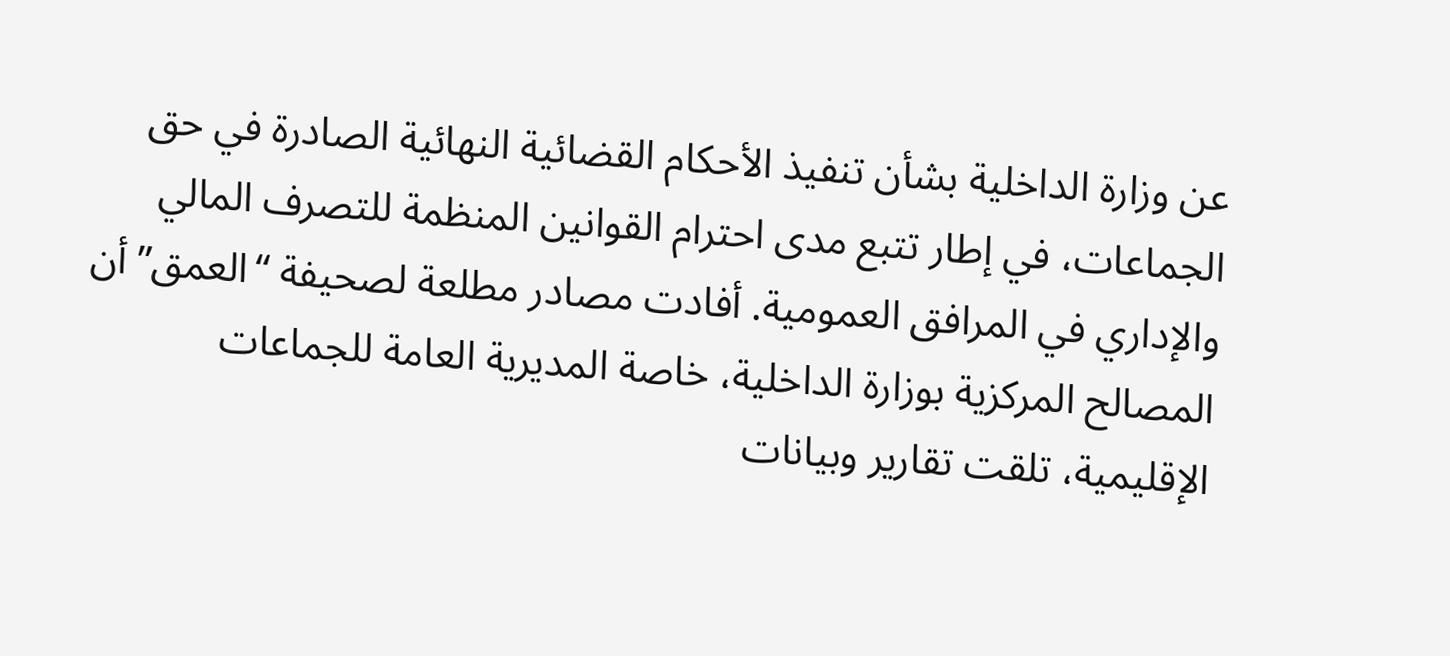عن وزارة الداخلية بشأن تنفيذ الأحكام القضائية النهائية الصادرة في حق الجماعات، في إطار تتبع مدى احترام القوانين المنظمة للتصرف المالي والإداري في المرافق العمومية. أفادت مصادر مطلعة لصحيفة “العمق” أن المصالح المركزية بوزارة الداخلية، خاصة المديرية العامة للجماعات الإقليمية، تلقت تقارير وبيانات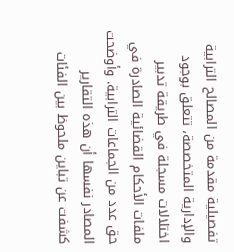تفصيلية مقدمة من المصالح الترابية والإدارية المتخصصة، تتعلق بوجود اختلالات مسجلة في طريقة تدبير ملفات الأحكام القضائية الصادرة في حق عدد من الجماعات الترابية. وأوضحت المصادر نفسها أن هذه التقارير كشفت عن تباين ملحوظ بين الفئات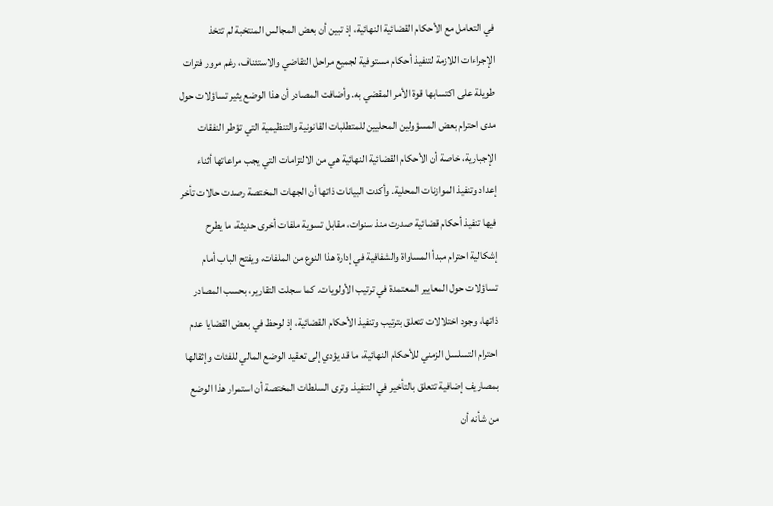في التعامل مع الأحكام القضائية النهائية، إذ تبين أن بعض المجالس المنتخبة لم تتخذ الإجراءات اللازمة لتنفيذ أحكام مستوفية لجميع مراحل التقاضي والاستئناف، رغم مرور فترات طويلة على اكتسابها قوة الأمر المقضي به. وأضافت المصادر أن هذا الوضع يثير تساؤلات حول مدى احترام بعض المسؤولين المحليين للمتطلبات القانونية والتنظيمية التي تؤطر النفقات الإجبارية، خاصة أن الأحكام القضائية النهائية هي من الالتزامات التي يجب مراعاتها أثناء إعداد وتنفيذ الموازنات المحلية. وأكدت البيانات ذاتها أن الجهات المختصة رصدت حالات تأخر فيها تنفيذ أحكام قضائية صدرت منذ سنوات، مقابل تسوية ملفات أخرى حديثة، ما يطرح إشكالية احترام مبدأ المساواة والشفافية في إدارة هذا النوع من الملفات، ويفتح الباب أمام تساؤلات حول المعايير المعتمدة في ترتيب الأولويات. كما سجلت التقارير، بحسب المصادر ذاتها، وجود اختلالات تتعلق بترتيب وتنفيذ الأحكام القضائية، إذ لوحظ في بعض القضايا عدم احترام التسلسل الزمني للأحكام النهائية، ما قد يؤدي إلى تعقيد الوضع المالي للفئات وإثقالها بمصاريف إضافية تتعلق بالتأخير في التنفيذ. وترى السلطات المختصة أن استمرار هذا الوضع من شأنه أن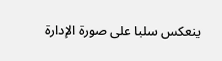ينعكس سلبا على صورة الإدارة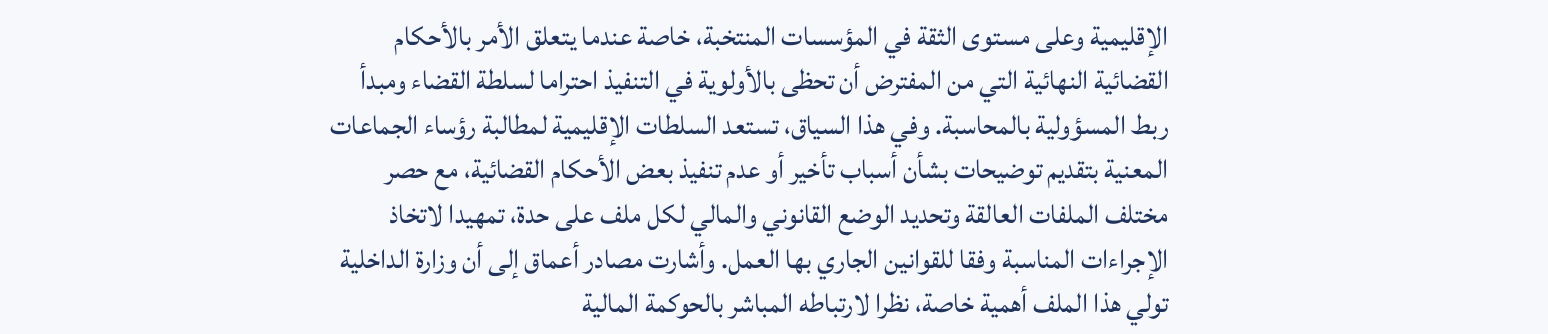الإقليمية وعلى مستوى الثقة في المؤسسات المنتخبة، خاصة عندما يتعلق الأمر بالأحكام القضائية النهائية التي من المفترض أن تحظى بالأولوية في التنفيذ احتراما لسلطة القضاء ومبدأ ربط المسؤولية بالمحاسبة. وفي هذا السياق، تستعد السلطات الإقليمية لمطالبة رؤساء الجماعات المعنية بتقديم توضيحات بشأن أسباب تأخير أو عدم تنفيذ بعض الأحكام القضائية، مع حصر مختلف الملفات العالقة وتحديد الوضع القانوني والمالي لكل ملف على حدة، تمهيدا لاتخاذ الإجراءات المناسبة وفقا للقوانين الجاري بها العمل. وأشارت مصادر أعماق إلى أن وزارة الداخلية تولي هذا الملف أهمية خاصة، نظرا لارتباطه المباشر بالحوكمة المالية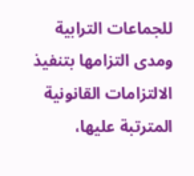للجماعات الترابية ومدى التزامها بتنفيذ الالتزامات القانونية المترتبة عليها،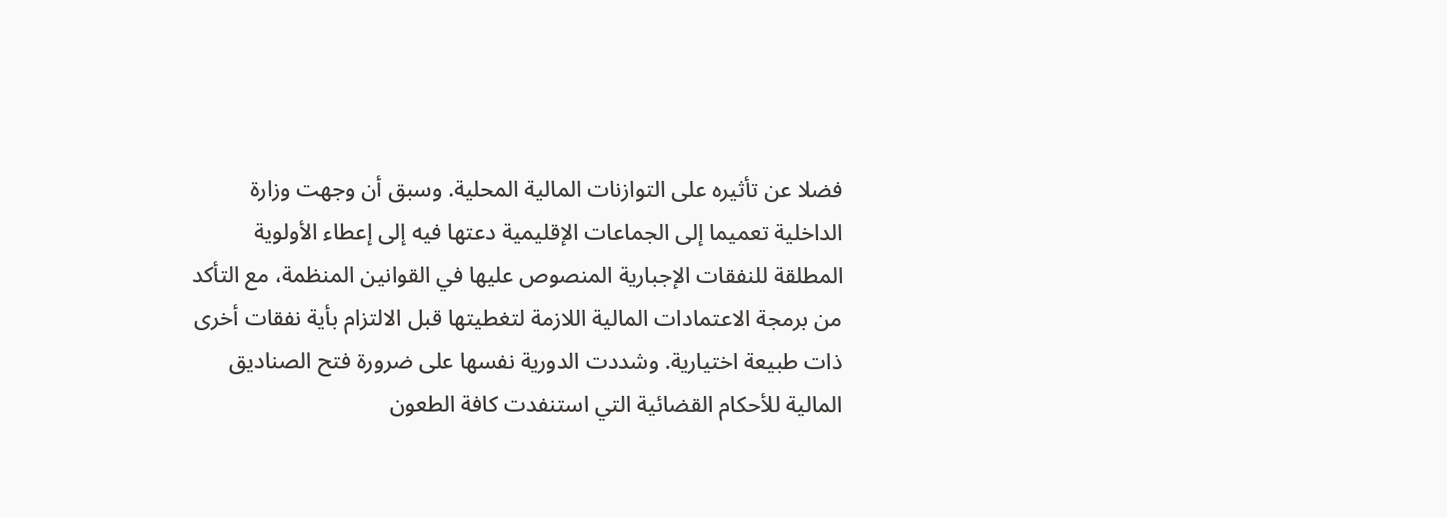فضلا عن تأثيره على التوازنات المالية المحلية. وسبق أن وجهت وزارة الداخلية تعميما إلى الجماعات الإقليمية دعتها فيه إلى إعطاء الأولوية المطلقة للنفقات الإجبارية المنصوص عليها في القوانين المنظمة، مع التأكد من برمجة الاعتمادات المالية اللازمة لتغطيتها قبل الالتزام بأية نفقات أخرى ذات طبيعة اختيارية. وشددت الدورية نفسها على ضرورة فتح الصناديق المالية للأحكام القضائية التي استنفدت كافة الطعون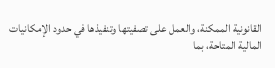القانونية الممكنة، والعمل على تصفيتها وتنفيذها في حدود الإمكانيات المالية المتاحة، بما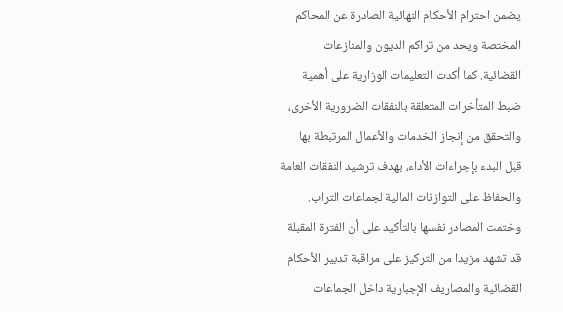يضمن احترام الأحكام النهائية الصادرة عن المحاكم المختصة ويحد من تراكم الديون والمنازعات القضائية. كما أكدت التعليمات الوزارية على أهمية ضبط المتأخرات المتعلقة بالنفقات الضرورية الأخرى، والتحقق من إنجاز الخدمات والأعمال المرتبطة بها قبل البدء بإجراءات الأداء، بهدف ترشيد النفقات العامة والحفاظ على التوازنات المالية لجماعات التراب. وختمت المصادر نفسها بالتأكيد على أن الفترة المقبلة قد تشهد مزيدا من التركيز على مراقبة تدبير الأحكام القضائية والمصاريف الإجبارية داخل الجماعات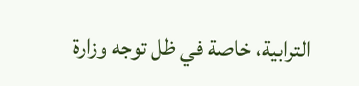الترابية، خاصة في ظل توجه وزارة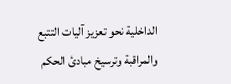الداخلية نحو تعزيز آليات التتبع والمراقبة وترسيخ مبادئ الحكم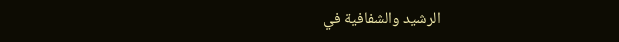الرشيد والشفافية في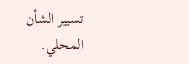تسيير الشأن المحلي.